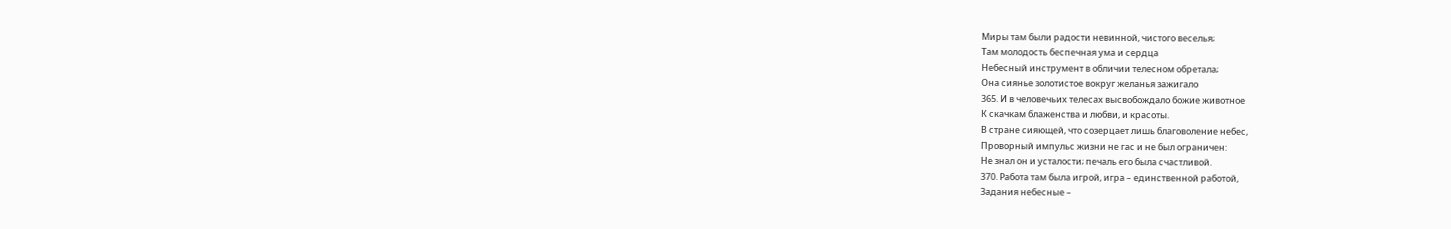Миры там были радости невинной, чистого веселья;
Там молодость беспечная ума и сердца
Небесный инструмент в обличии телесном обретала;
Она сиянье золотистое вокруг желанья зажигало
365. И в человечьих телесах высвобождало божие животное
К скачкам блаженства и любви, и красоты.
В стране сияющей, что созерцает лишь благоволение небес,
Проворный импульс жизни не гас и не был ограничен:
Не знал он и усталости; печаль его была счастливой.
370. Работа там была игрой, игра – единственной работой,
Задания небесные –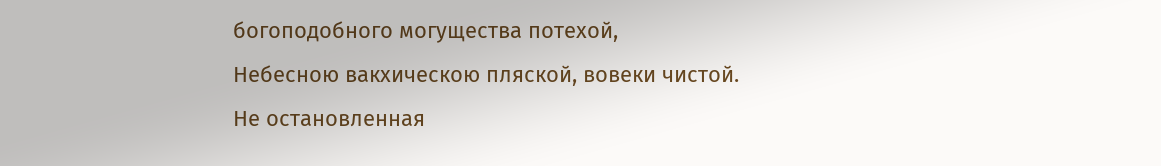богоподобного могущества потехой,
Небесною вакхическою пляской, вовеки чистой.
Не остановленная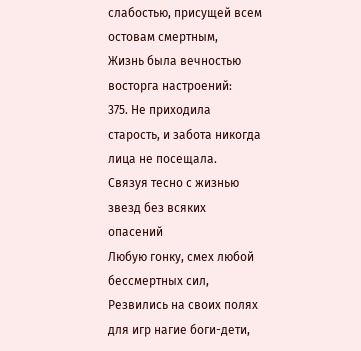слабостью, присущей всем остовам смертным,
Жизнь была вечностью восторга настроений:
375. Не приходила старость, и забота никогда лица не посещала.
Связуя тесно с жизнью звезд без всяких опасений
Любую гонку, смех любой бессмертных сил,
Резвились на своих полях для игр нагие боги-дети,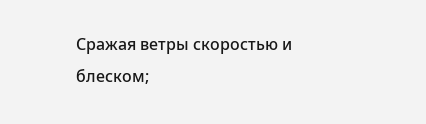Сражая ветры скоростью и блеском;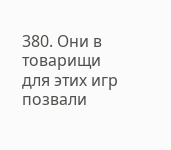380. Они в товарищи для этих игр позвали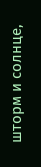шторм и солнце,